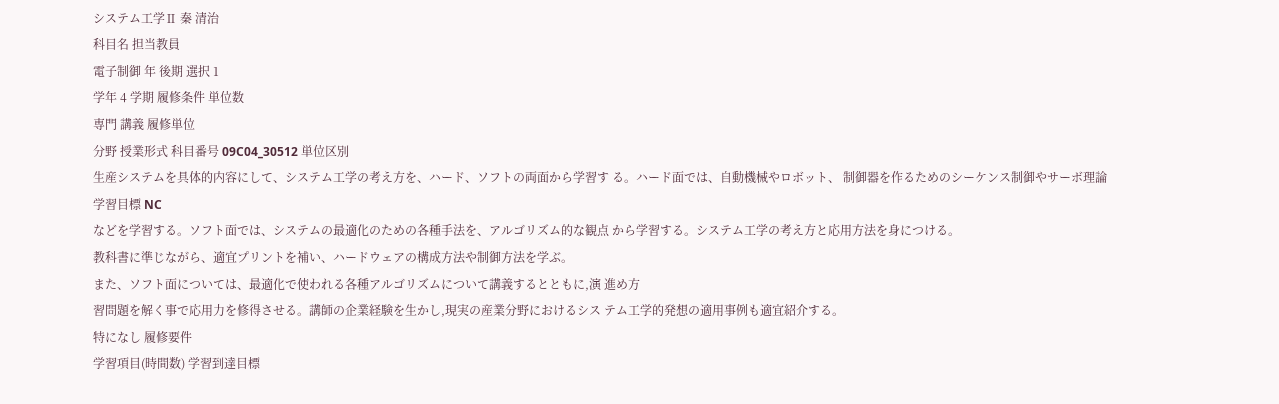システム工学Ⅱ 秦 清治
科目名 担当教員
電子制御 年 後期 選択 1
学年 4 学期 履修条件 単位数
専門 講義 履修単位
分野 授業形式 科目番号 09C04_30512 単位区別
生産システムを具体的内容にして、システム工学の考え方を、ハード、ソフトの両面から学習す る。ハード面では、自動機械やロボット、 制御器を作るためのシーケンス制御やサーボ理論
学習目標 NC
などを学習する。ソフト面では、システムの最適化のための各種手法を、アルゴリズム的な観点 から学習する。システム工学の考え方と応用方法を身につける。
教科書に準じながら、適宜プリントを補い、ハードウェアの構成方法や制御方法を学ぶ。
また、ソフト面については、最適化で使われる各種アルゴリズムについて講義するとともに,演 進め方
習問題を解く事で応用力を修得させる。講師の企業経験を生かし,現実の産業分野におけるシス テム工学的発想の適用事例も適宜紹介する。
特になし 履修要件
学習項目(時間数) 学習到達目標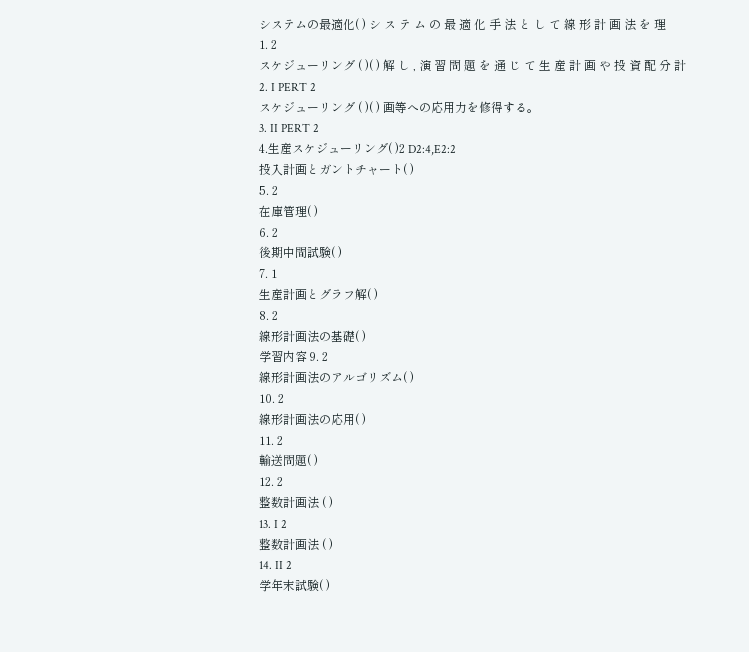システムの最適化( ) シ ス テ ム の 最 適 化 手 法 と し て 線 形 計 画 法 を 理
1. 2
スケジューリング ( )( ) 解 し , 演 習 問 題 を 通 じ て 生 産 計 画 や 投 資 配 分 計
2. I PERT 2
スケジューリング ( )( ) 画等への応用力を修得する。
3. II PERT 2
4.生産スケジューリング( )2 D2:4,E2:2
投入計画とガントチャート( )
5. 2
在庫管理( )
6. 2
後期中間試験( )
7. 1
生産計画とグラフ解( )
8. 2
線形計画法の基礎( )
学習内容 9. 2
線形計画法のアルゴリズム( )
10. 2
線形計画法の応用( )
11. 2
輸送問題( )
12. 2
整数計画法 ( )
13. I 2
整数計画法 ( )
14. II 2
学年末試験( )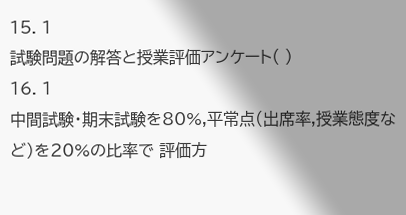15. 1
試験問題の解答と授業評価アンケート( )
16. 1
中間試験・期末試験を80%,平常点(出席率,授業態度など)を20%の比率で 評価方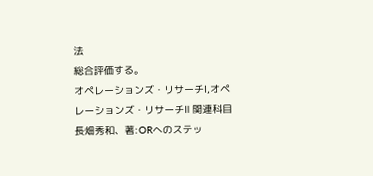法
総合評価する。
オペレーションズ・リサーチⅠ,オペレーションズ・リサーチⅡ 関連科目
長畑秀和、著:ORへのステッ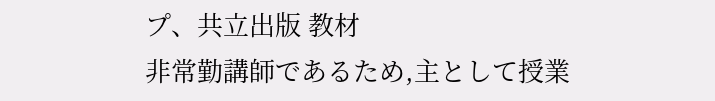プ、共立出版 教材
非常勤講師であるため,主として授業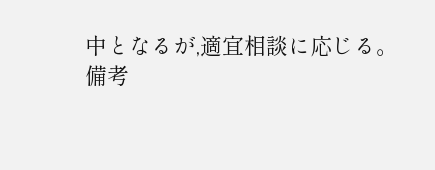中となるが,適宜相談に応じる。
備考